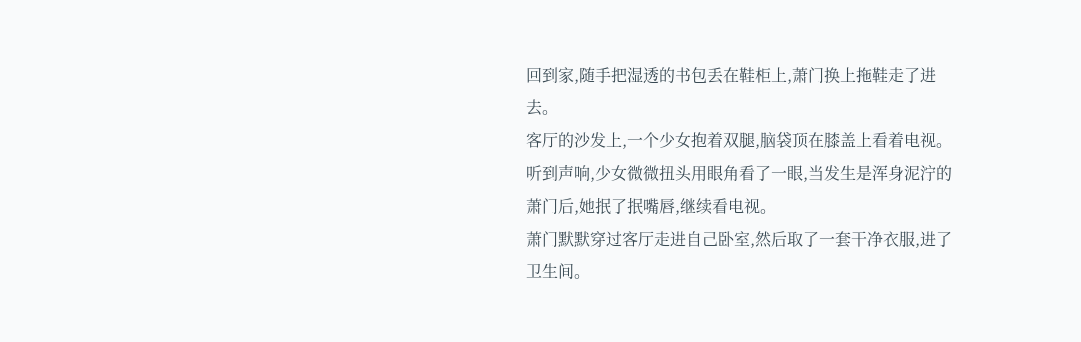回到家,随手把湿透的书包丢在鞋柜上,萧门换上拖鞋走了进去。
客厅的沙发上,一个少女抱着双腿,脑袋顶在膝盖上看着电视。
听到声响,少女微微扭头用眼角看了一眼,当发生是浑身泥泞的萧门后,她抿了抿嘴唇,继续看电视。
萧门默默穿过客厅走进自己卧室,然后取了一套干净衣服,进了卫生间。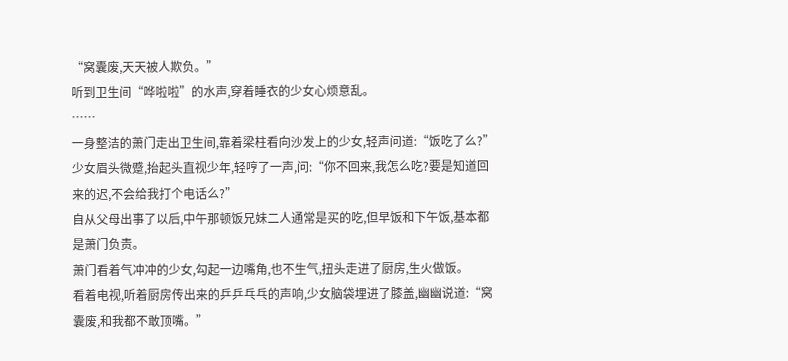“窝囊废,天天被人欺负。”
听到卫生间“哗啦啦”的水声,穿着睡衣的少女心烦意乱。
……
一身整洁的萧门走出卫生间,靠着梁柱看向沙发上的少女,轻声问道:“饭吃了么?”
少女眉头微蹙,抬起头直视少年,轻哼了一声,问:“你不回来,我怎么吃?要是知道回来的迟,不会给我打个电话么?”
自从父母出事了以后,中午那顿饭兄妹二人通常是买的吃,但早饭和下午饭,基本都是萧门负责。
萧门看着气冲冲的少女,勾起一边嘴角,也不生气,扭头走进了厨房,生火做饭。
看着电视,听着厨房传出来的乒乒乓乓的声响,少女脑袋埋进了膝盖,幽幽说道:“窝囊废,和我都不敢顶嘴。”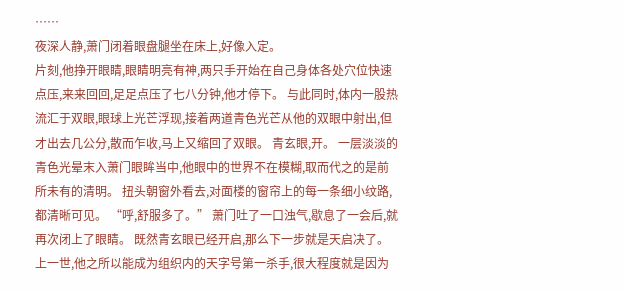……
夜深人静,萧门闭着眼盘腿坐在床上,好像入定。
片刻,他挣开眼睛,眼睛明亮有神,两只手开始在自己身体各处穴位快速点压,来来回回,足足点压了七八分钟,他才停下。 与此同时,体内一股热流汇于双眼,眼球上光芒浮现,接着两道青色光芒从他的双眼中射出,但才出去几公分,散而乍收,马上又缩回了双眼。 青玄眼,开。 一层淡淡的青色光晕末入萧门眼眸当中,他眼中的世界不在模糊,取而代之的是前所未有的清明。 扭头朝窗外看去,对面楼的窗帘上的每一条细小纹路,都清晰可见。 “呼,舒服多了。” 萧门吐了一口浊气,歇息了一会后,就再次闭上了眼睛。 既然青玄眼已经开启,那么下一步就是天启决了。 上一世,他之所以能成为组织内的天字号第一杀手,很大程度就是因为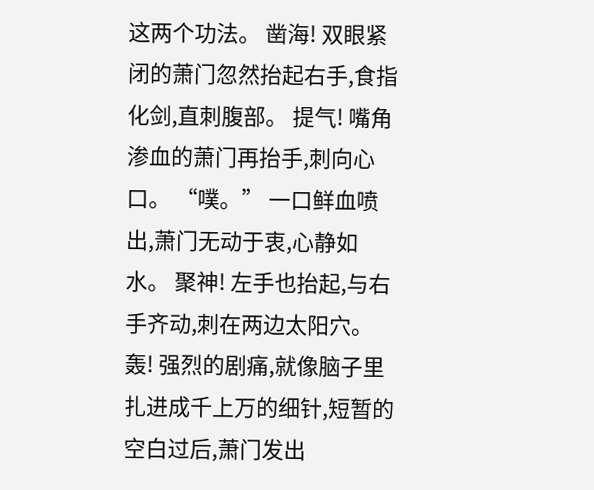这两个功法。 凿海! 双眼紧闭的萧门忽然抬起右手,食指化剑,直刺腹部。 提气! 嘴角渗血的萧门再抬手,刺向心口。 “噗。” 一口鲜血喷出,萧门无动于衷,心静如水。 聚神! 左手也抬起,与右手齐动,刺在两边太阳穴。 轰! 强烈的剧痛,就像脑子里扎进成千上万的细针,短暂的空白过后,萧门发出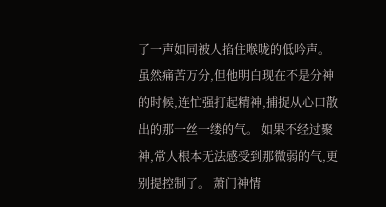了一声如同被人掐住喉咙的低吟声。 虽然痛苦万分,但他明白现在不是分神的时候,连忙强打起精神,捕捉从心口散出的那一丝一缕的气。 如果不经过聚神,常人根本无法感受到那微弱的气,更别提控制了。 萧门神情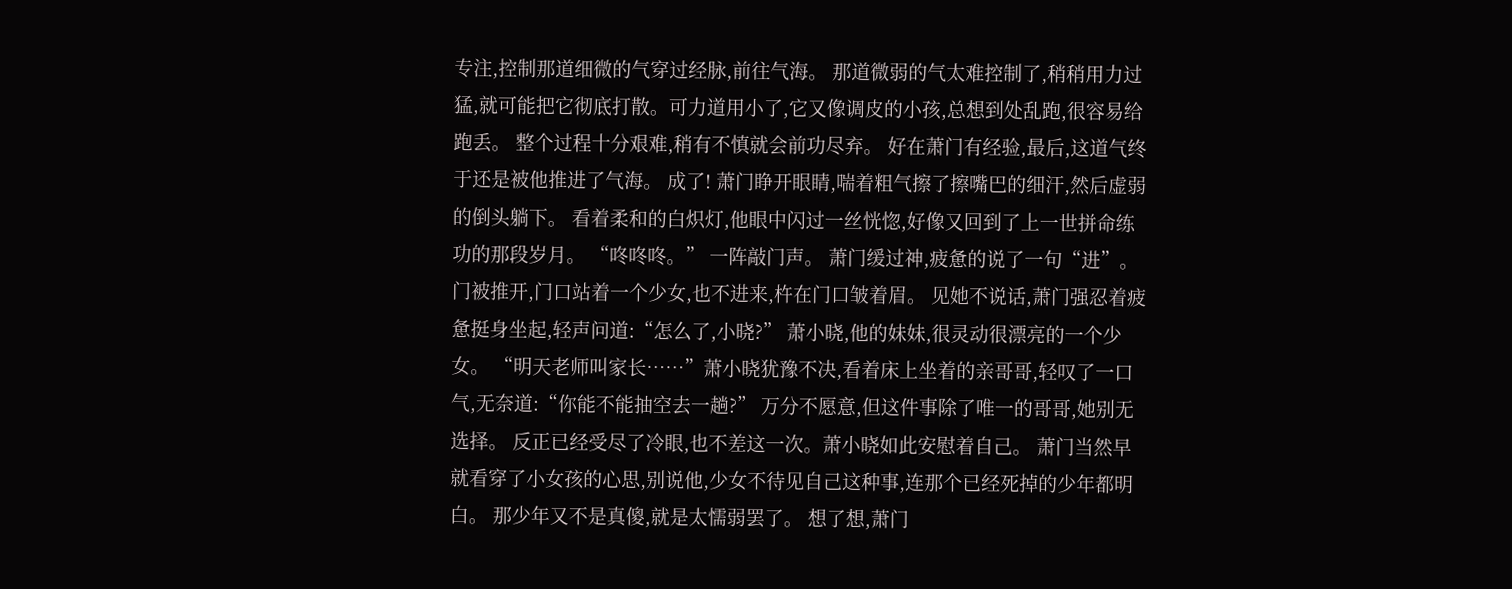专注,控制那道细微的气穿过经脉,前往气海。 那道微弱的气太难控制了,稍稍用力过猛,就可能把它彻底打散。可力道用小了,它又像调皮的小孩,总想到处乱跑,很容易给跑丢。 整个过程十分艰难,稍有不慎就会前功尽弃。 好在萧门有经验,最后,这道气终于还是被他推进了气海。 成了! 萧门睁开眼睛,喘着粗气擦了擦嘴巴的细汗,然后虚弱的倒头躺下。 看着柔和的白炽灯,他眼中闪过一丝恍惚,好像又回到了上一世拼命练功的那段岁月。 “咚咚咚。” 一阵敲门声。 萧门缓过神,疲惫的说了一句“进”。 门被推开,门口站着一个少女,也不进来,杵在门口皱着眉。 见她不说话,萧门强忍着疲惫挺身坐起,轻声问道:“怎么了,小晓?” 萧小晓,他的妹妹,很灵动很漂亮的一个少女。 “明天老师叫家长……”萧小晓犹豫不决,看着床上坐着的亲哥哥,轻叹了一口气,无奈道:“你能不能抽空去一趟?” 万分不愿意,但这件事除了唯一的哥哥,她别无选择。 反正已经受尽了冷眼,也不差这一次。萧小晓如此安慰着自己。 萧门当然早就看穿了小女孩的心思,别说他,少女不待见自己这种事,连那个已经死掉的少年都明白。 那少年又不是真傻,就是太懦弱罢了。 想了想,萧门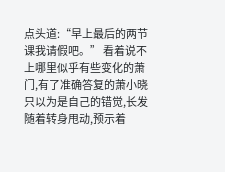点头道:“早上最后的两节课我请假吧。” 看着说不上哪里似乎有些变化的萧门,有了准确答复的萧小晓只以为是自己的错觉,长发随着转身甩动,预示着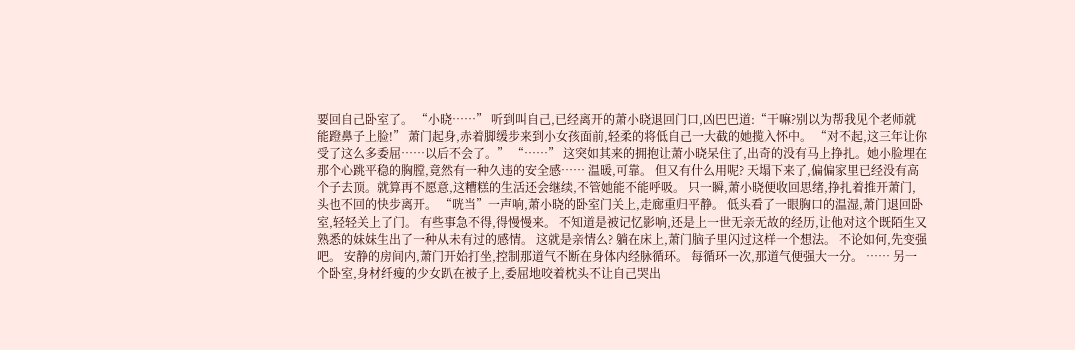要回自己卧室了。 “小晓……” 听到叫自己,已经离开的萧小晓退回门口,凶巴巴道:“干嘛?别以为帮我见个老师就能蹬鼻子上脸!” 萧门起身,赤着脚缓步来到小女孩面前,轻柔的将低自己一大截的她揽入怀中。 “对不起,这三年让你受了这么多委屈……以后不会了。” “……” 这突如其来的拥抱让萧小晓呆住了,出奇的没有马上挣扎。她小脸埋在那个心跳平稳的胸膛,竟然有一种久违的安全感…… 温暖,可靠。 但又有什么用呢? 天塌下来了,偏偏家里已经没有高个子去顶。就算再不愿意,这糟糕的生活还会继续,不管她能不能呼吸。 只一瞬,萧小晓便收回思绪,挣扎着推开萧门,头也不回的快步离开。 “咣当”一声响,萧小晓的卧室门关上,走廊重归平静。 低头看了一眼胸口的温湿,萧门退回卧室,轻轻关上了门。 有些事急不得,得慢慢来。 不知道是被记忆影响,还是上一世无亲无故的经历,让他对这个既陌生又熟悉的妹妹生出了一种从未有过的感情。 这就是亲情么? 躺在床上,萧门脑子里闪过这样一个想法。 不论如何,先变强吧。 安静的房间内,萧门开始打坐,控制那道气不断在身体内经脉循环。 每循环一次,那道气便强大一分。 …… 另一个卧室,身材纤瘦的少女趴在被子上,委屈地咬着枕头不让自己哭出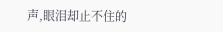声,眼泪却止不住的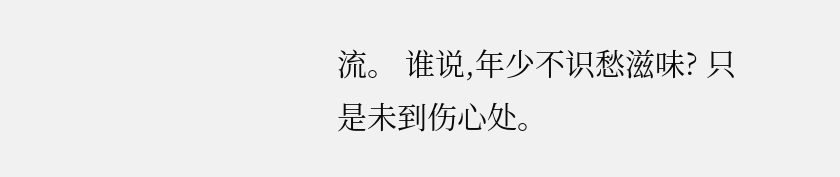流。 谁说,年少不识愁滋味? 只是未到伤心处。